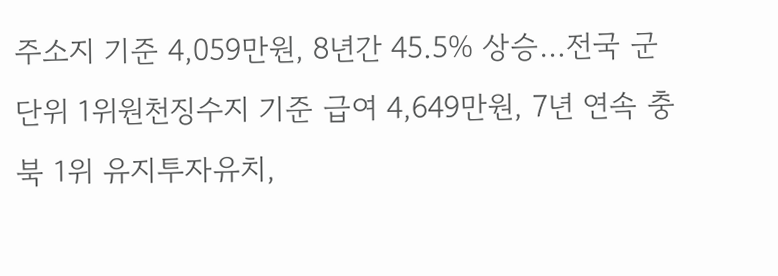주소지 기준 4,059만원, 8년간 45.5% 상승…전국 군 단위 1위원천징수지 기준 급여 4,649만원, 7년 연속 충북 1위 유지투자유치,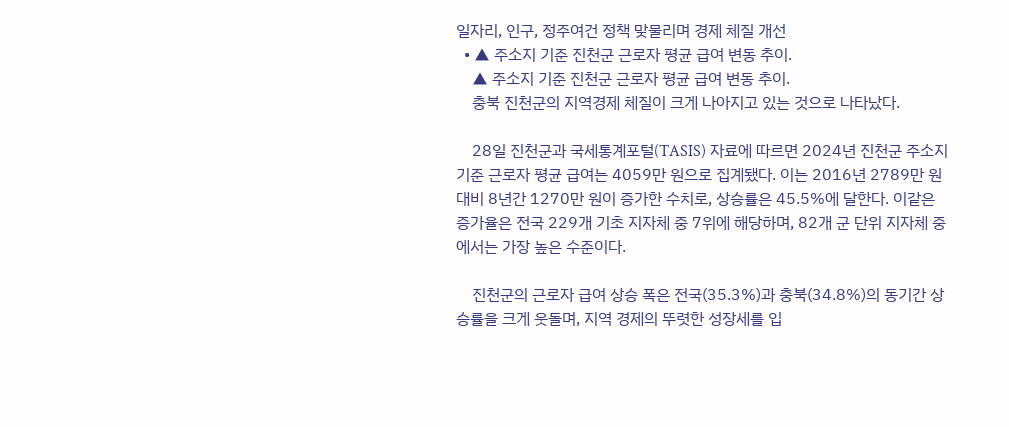일자리, 인구, 정주여건 정책 맞물리며 경제 체질 개선
  • ▲ 주소지 기준 진천군 근로자 평균 급여 변동 추이.
    ▲ 주소지 기준 진천군 근로자 평균 급여 변동 추이.
    충북 진천군의 지역경제 체질이 크게 나아지고 있는 것으로 나타났다.

    28일 진천군과 국세통계포털(TASIS) 자료에 따르면 2024년 진천군 주소지 기준 근로자 평균 급여는 4059만 원으로 집계됐다. 이는 2016년 2789만 원 대비 8년간 1270만 원이 증가한 수치로, 상승률은 45.5%에 달한다. 이같은 증가율은 전국 229개 기초 지자체 중 7위에 해당하며, 82개 군 단위 지자체 중에서는 가장 높은 수준이다.

    진천군의 근로자 급여 상승 폭은 전국(35.3%)과 충북(34.8%)의 동기간 상승률을 크게 웃돌며, 지역 경제의 뚜렷한 성장세를 입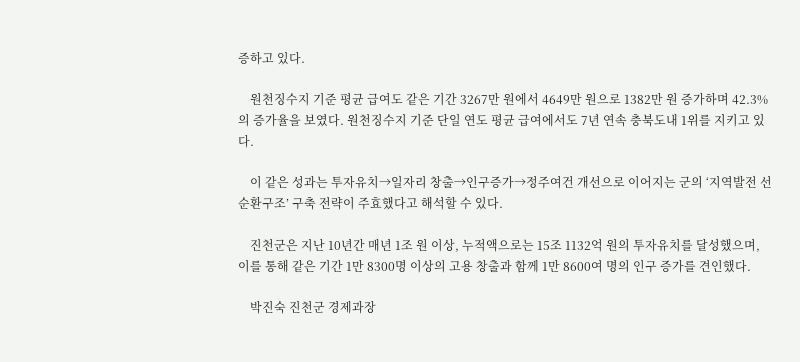증하고 있다.

    원천징수지 기준 평균 급여도 같은 기간 3267만 원에서 4649만 원으로 1382만 원 증가하며 42.3%의 증가율을 보였다. 원천징수지 기준 단일 연도 평균 급여에서도 7년 연속 충북도내 1위를 지키고 있다.

    이 같은 성과는 투자유치→일자리 창출→인구증가→정주여건 개선으로 이어지는 군의 ‘지역발전 선순환구조’ 구축 전략이 주효했다고 해석할 수 있다.

    진천군은 지난 10년간 매년 1조 원 이상, 누적액으로는 15조 1132억 원의 투자유치를 달성했으며, 이를 통해 같은 기간 1만 8300명 이상의 고용 창출과 함께 1만 8600여 명의 인구 증가를 견인했다.

    박진숙 진천군 경제과장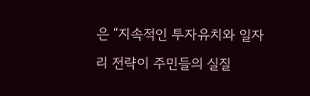은 “지속적인 투자유치와 일자리 전략이 주민들의 실질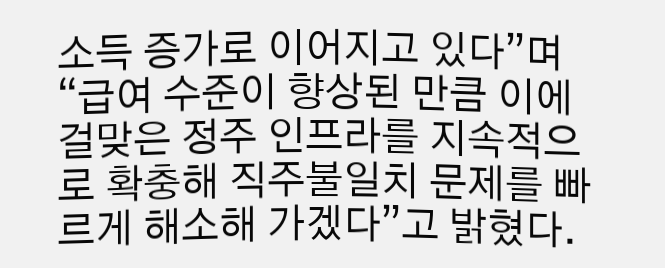소득 증가로 이어지고 있다”며 “급여 수준이 향상된 만큼 이에 걸맞은 정주 인프라를 지속적으로 확충해 직주불일치 문제를 빠르게 해소해 가겠다”고 밝혔다.